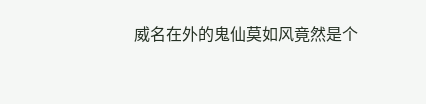威名在外的鬼仙莫如风竟然是个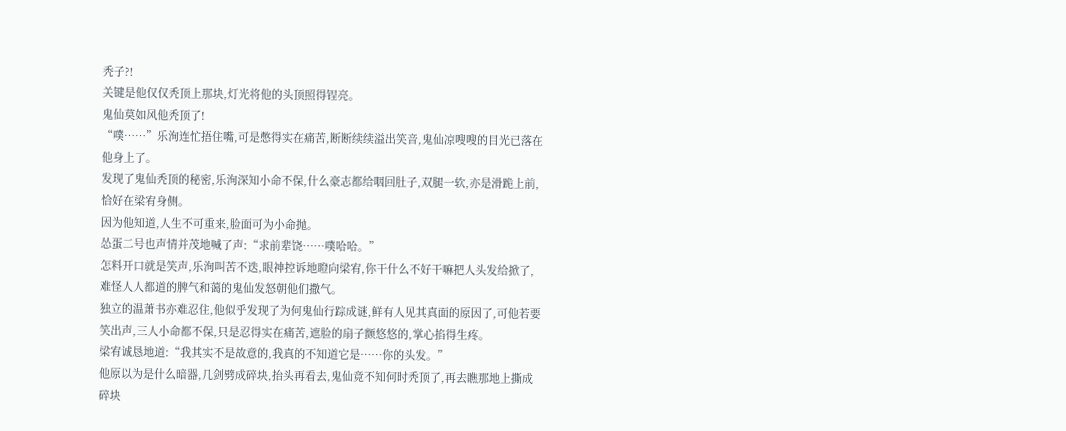秃子?!
关键是他仅仅秃顶上那块,灯光将他的头顶照得锃亮。
鬼仙莫如风他秃顶了!
“噗……”乐洵连忙捂住嘴,可是憋得实在痛苦,断断续续溢出笑音,鬼仙凉嗖嗖的目光已落在他身上了。
发现了鬼仙秃顶的秘密,乐洵深知小命不保,什么豪志都给咽回肚子,双腿一软,亦是滑跪上前,恰好在梁宥身侧。
因为他知道,人生不可重来,脸面可为小命抛。
怂蛋二号也声情并茂地喊了声:“求前辈饶……噗哈哈。”
怎料开口就是笑声,乐洵叫苦不迭,眼神控诉地瞪向梁宥,你干什么不好干嘛把人头发给掀了,难怪人人都道的脾气和蔼的鬼仙发怒朝他们撒气。
独立的温萧书亦难忍住,他似乎发现了为何鬼仙行踪成谜,鲜有人见其真面的原因了,可他若要笑出声,三人小命都不保,只是忍得实在痛苦,遮脸的扇子颤悠悠的,掌心掐得生疼。
梁宥诚恳地道:“我其实不是故意的,我真的不知道它是……你的头发。”
他原以为是什么暗器,几剑劈成碎块,抬头再看去,鬼仙竟不知何时秃顶了,再去瞧那地上撕成碎块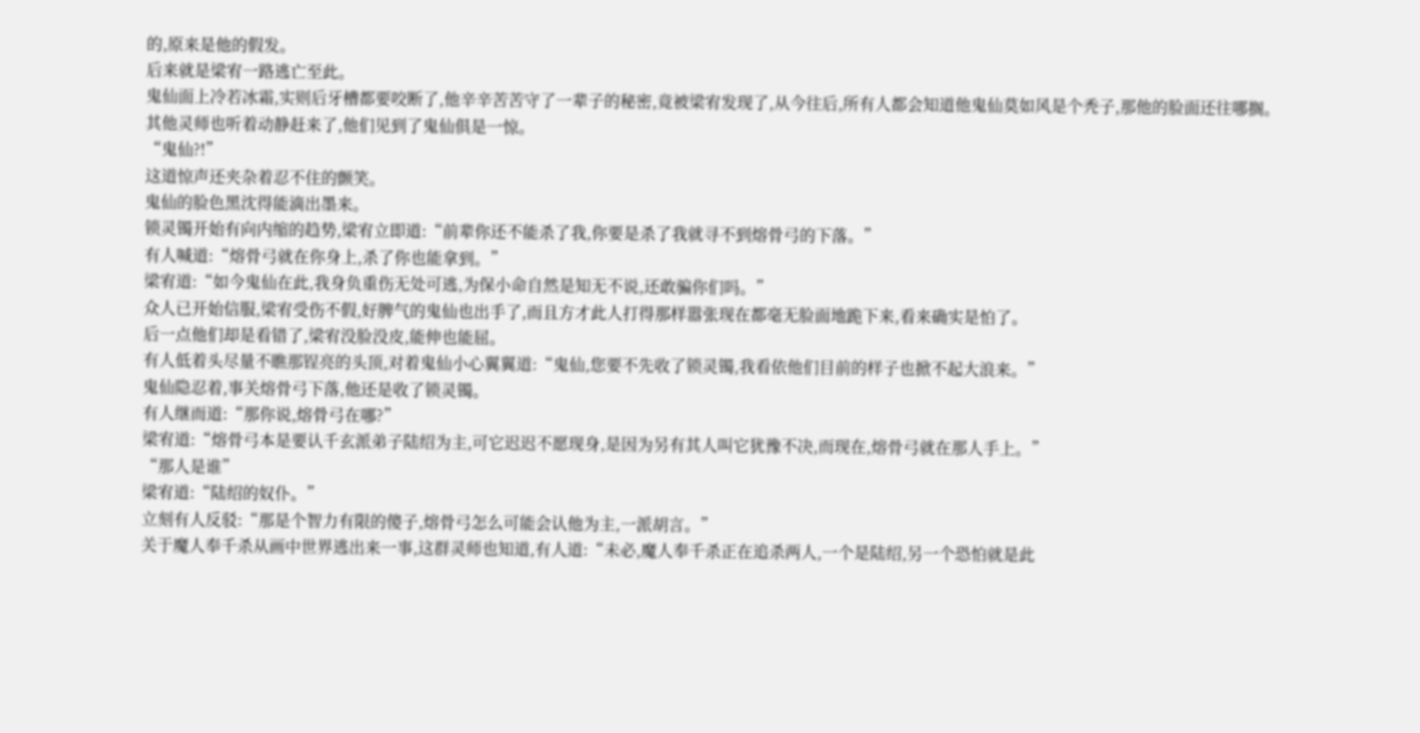的,原来是他的假发。
后来就是梁宥一路逃亡至此。
鬼仙面上冷若冰霜,实则后牙槽都要咬断了,他辛辛苦苦守了一辈子的秘密,竟被梁宥发现了,从今往后,所有人都会知道他鬼仙莫如风是个秃子,那他的脸面还往哪搁。
其他灵师也听着动静赶来了,他们见到了鬼仙俱是一惊。
“鬼仙?!”
这道惊声还夹杂着忍不住的颤笑。
鬼仙的脸色黑沈得能滴出墨来。
锁灵镯开始有向内缩的趋势,梁宥立即道:“前辈你还不能杀了我,你要是杀了我就寻不到熔骨弓的下落。”
有人喊道:“熔骨弓就在你身上,杀了你也能拿到。”
梁宥道:“如今鬼仙在此,我身负重伤无处可逃,为保小命自然是知无不说,还敢骗你们吗。”
众人已开始信服,梁宥受伤不假,好脾气的鬼仙也出手了,而且方才此人打得那样嚣张现在都毫无脸面地跪下来,看来确实是怕了。
后一点他们却是看错了,梁宥没脸没皮,能伸也能屈。
有人低着头尽量不瞧那锃亮的头顶,对着鬼仙小心翼翼道:“鬼仙,您要不先收了锁灵镯,我看依他们目前的样子也掀不起大浪来。”
鬼仙隐忍着,事关熔骨弓下落,他还是收了锁灵镯。
有人继而道:“那你说,熔骨弓在哪?”
梁宥道:“熔骨弓本是要认千玄派弟子陆绍为主,可它迟迟不愿现身,是因为另有其人叫它犹豫不决,而现在,熔骨弓就在那人手上。”
“那人是谁”
梁宥道:“陆绍的奴仆。”
立刻有人反驳:“那是个智力有限的傻子,熔骨弓怎么可能会认他为主,一派胡言。”
关于魔人奉千杀从画中世界逃出来一事,这群灵师也知道,有人道:“未必,魔人奉千杀正在追杀两人,一个是陆绍,另一个恐怕就是此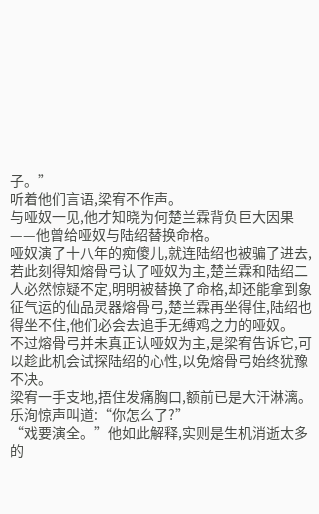子。”
听着他们言语,梁宥不作声。
与哑奴一见,他才知晓为何楚兰霖背负巨大因果——他曾给哑奴与陆绍替换命格。
哑奴演了十八年的痴傻儿,就连陆绍也被骗了进去,若此刻得知熔骨弓认了哑奴为主,楚兰霖和陆绍二人必然惊疑不定,明明被替换了命格,却还能拿到象征气运的仙品灵器熔骨弓,楚兰霖再坐得住,陆绍也得坐不住,他们必会去追手无缚鸡之力的哑奴。
不过熔骨弓并未真正认哑奴为主,是梁宥告诉它,可以趁此机会试探陆绍的心性,以免熔骨弓始终犹豫不决。
梁宥一手支地,捂住发痛胸口,额前已是大汗淋漓。
乐洵惊声叫道:“你怎么了?”
“戏要演全。”他如此解释,实则是生机消逝太多的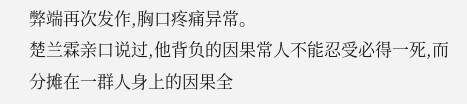弊端再次发作,胸口疼痛异常。
楚兰霖亲口说过,他背负的因果常人不能忍受必得一死,而分摊在一群人身上的因果全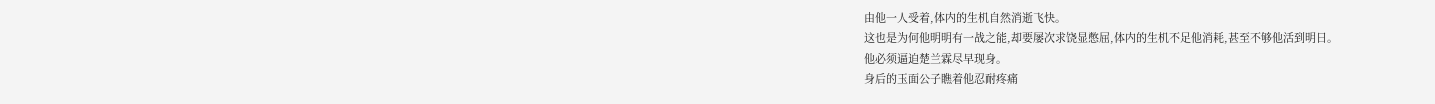由他一人受着,体内的生机自然消逝飞快。
这也是为何他明明有一战之能,却要屡次求饶显憋屈,体内的生机不足他消耗,甚至不够他活到明日。
他必须逼迫楚兰霖尽早现身。
身后的玉面公子瞧着他忍耐疼痛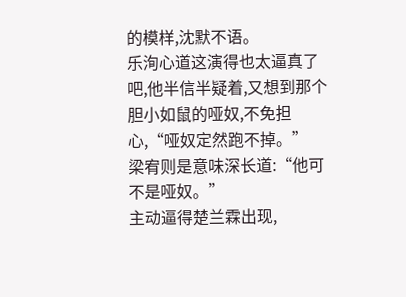的模样,沈默不语。
乐洵心道这演得也太逼真了吧,他半信半疑着,又想到那个胆小如鼠的哑奴,不免担心,“哑奴定然跑不掉。”
梁宥则是意味深长道:“他可不是哑奴。”
主动逼得楚兰霖出现,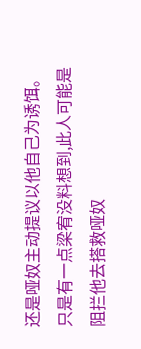还是哑奴主动提议以他自己为诱饵。
只是有一点梁宥没料想到,此人可能是阻拦他去搭救哑奴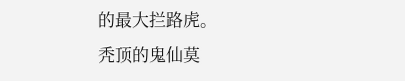的最大拦路虎。
秃顶的鬼仙莫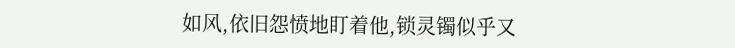如风,依旧怨愤地盯着他,锁灵镯似乎又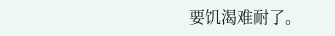要饥渴难耐了。